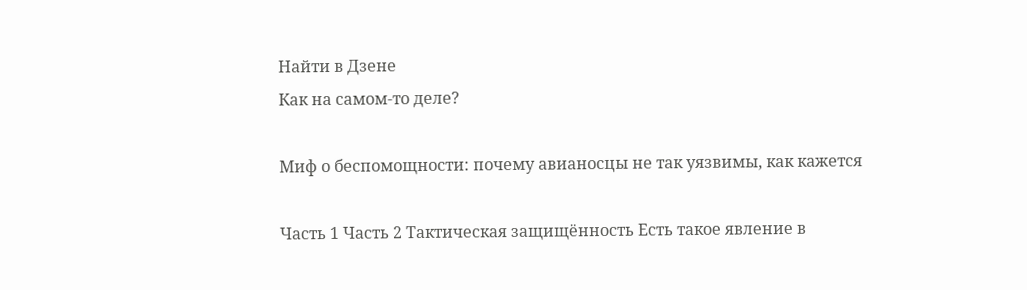Найти в Дзене
Как на самом-то деле?

Миф о беспомощности: почему авианосцы не так уязвимы, как кажется

Часть 1 Часть 2 Тактическая защищённость Есть такое явление в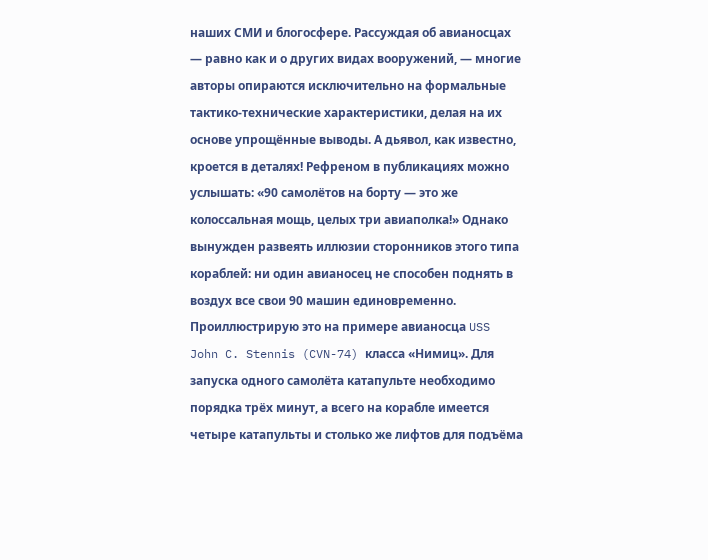наших СМИ и блогосфере. Рассуждая об авианосцах — равно как и о других видах вооружений, — многие авторы опираются исключительно на формальные тактико‑технические характеристики, делая на их основе упрощённые выводы. А дьявол, как известно, кроется в деталях! Рефреном в публикациях можно услышать: «90 самолётов на борту — это же колоссальная мощь, целых три авиаполка!» Однако вынужден развеять иллюзии сторонников этого типа кораблей: ни один авианосец не способен поднять в воздух все свои 90 машин единовременно. Проиллюстрирую это на примере авианосца USS John C. Stennis (CVN-74) класса «Нимиц». Для запуска одного самолёта катапульте необходимо порядка трёх минут, а всего на корабле имеется четыре катапульты и столько же лифтов для подъёма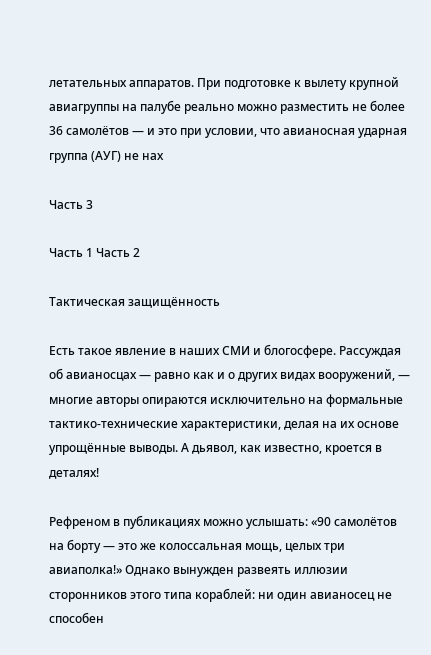летательных аппаратов. При подготовке к вылету крупной авиагруппы на палубе реально можно разместить не более 36 самолётов — и это при условии, что авианосная ударная группа (АУГ) не нах

Часть 3

Часть 1 Часть 2

Тактическая защищённость

Есть такое явление в наших СМИ и блогосфере. Рассуждая об авианосцах — равно как и о других видах вооружений, — многие авторы опираются исключительно на формальные тактико‑технические характеристики, делая на их основе упрощённые выводы. А дьявол, как известно, кроется в деталях!

Рефреном в публикациях можно услышать: «90 самолётов на борту — это же колоссальная мощь, целых три авиаполка!» Однако вынужден развеять иллюзии сторонников этого типа кораблей: ни один авианосец не способен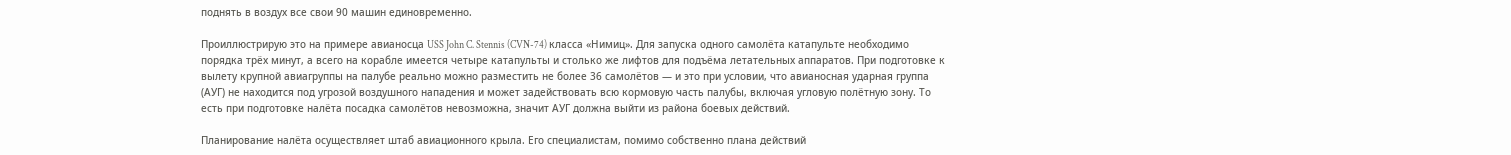поднять в воздух все свои 90 машин единовременно.

Проиллюстрирую это на примере авианосца USS John C. Stennis (CVN-74) класса «Нимиц». Для запуска одного самолёта катапульте необходимо порядка трёх минут, а всего на корабле имеется четыре катапульты и столько же лифтов для подъёма летательных аппаратов. При подготовке к вылету крупной авиагруппы на палубе реально можно разместить не более 36 самолётов — и это при условии, что авианосная ударная группа (АУГ) не находится под угрозой воздушного нападения и может задействовать всю кормовую часть палубы, включая угловую полётную зону. То есть при подготовке налёта посадка самолётов невозможна, значит АУГ должна выйти из района боевых действий.

Планирование налёта осуществляет штаб авиационного крыла. Его специалистам, помимо собственно плана действий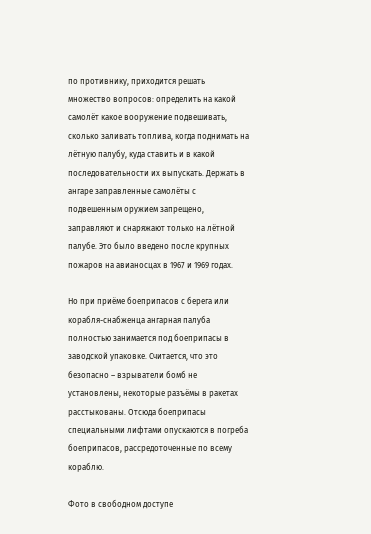по противнику, приходится решать множество вопросов: определить на какой самолёт какое вооружение подвешивать, сколько заливать топлива, когда поднимать на лётную палубу, куда ставить и в какой последовательности их выпускать. Держать в ангаре заправленные самолёты с подвешенным оружием запрещено, заправляют и снаряжают только на лётной палубе. Это было введено после крупных пожаров на авианосцах в 1967 и 1969 годах.

Но при приёме боеприпасов с берега или корабля-снабженца ангарная палуба полностью занимается под боеприпасы в заводской упаковке. Считается, что это безопасно – взрыватели бомб не установлены, некоторые разъёмы в ракетах расстыкованы. Отсюда боеприпасы специальными лифтами опускаются в погреба боеприпасов, рассредоточенные по всему кораблю.

Фото в свободном доступе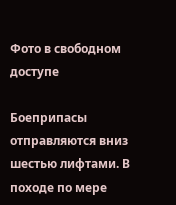Фото в свободном доступе

Боеприпасы отправляются вниз шестью лифтами. В походе по мере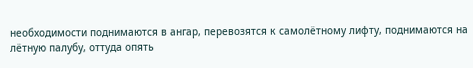необходимости поднимаются в ангар, перевозятся к самолётному лифту, поднимаются на лётную палубу, оттуда опять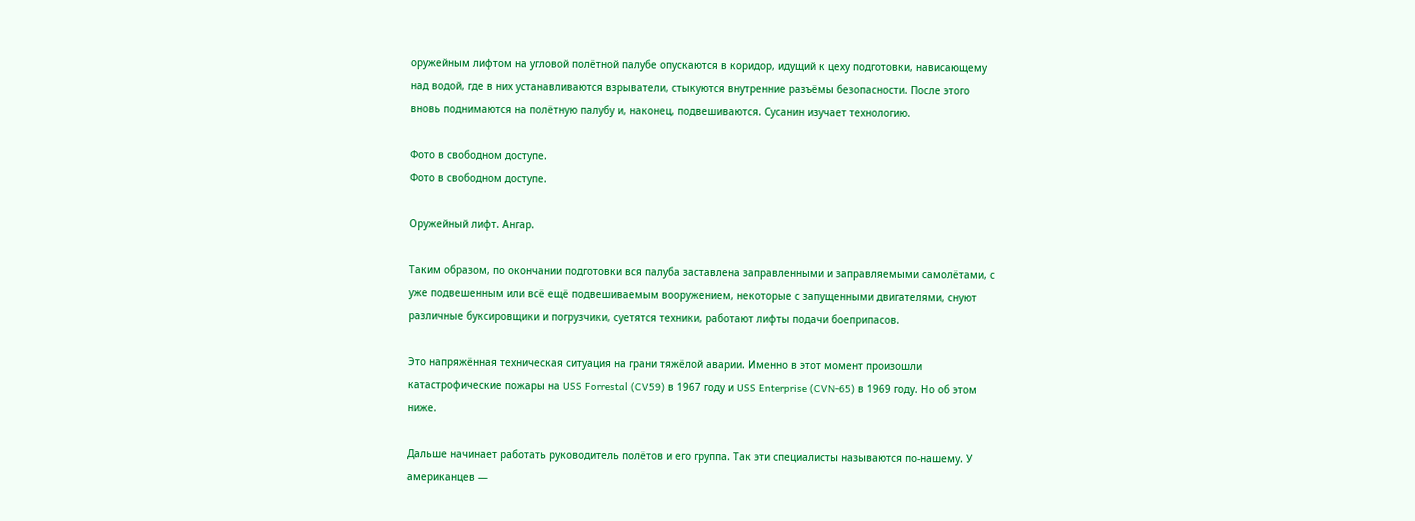оружейным лифтом на угловой полётной палубе опускаются в коридор, идущий к цеху подготовки, нависающему над водой, где в них устанавливаются взрыватели, стыкуются внутренние разъёмы безопасности. После этого вновь поднимаются на полётную палубу и, наконец, подвешиваются. Сусанин изучает технологию.

Фото в свободном доступе.
Фото в свободном доступе.

Оружейный лифт. Ангар.

Таким образом, по окончании подготовки вся палуба заставлена заправленными и заправляемыми самолётами, с уже подвешенным или всё ещё подвешиваемым вооружением, некоторые с запущенными двигателями, снуют различные буксировщики и погрузчики, суетятся техники, работают лифты подачи боеприпасов.

Это напряжённая техническая ситуация на грани тяжёлой аварии. Именно в этот момент произошли катастрофические пожары на USS Forrestal (CV59) в 1967 году и USS Enterprise (CVN-65) в 1969 году. Но об этом ниже.

Дальше начинает работать руководитель полётов и его группа. Так эти специалисты называются по-нашему. У американцев —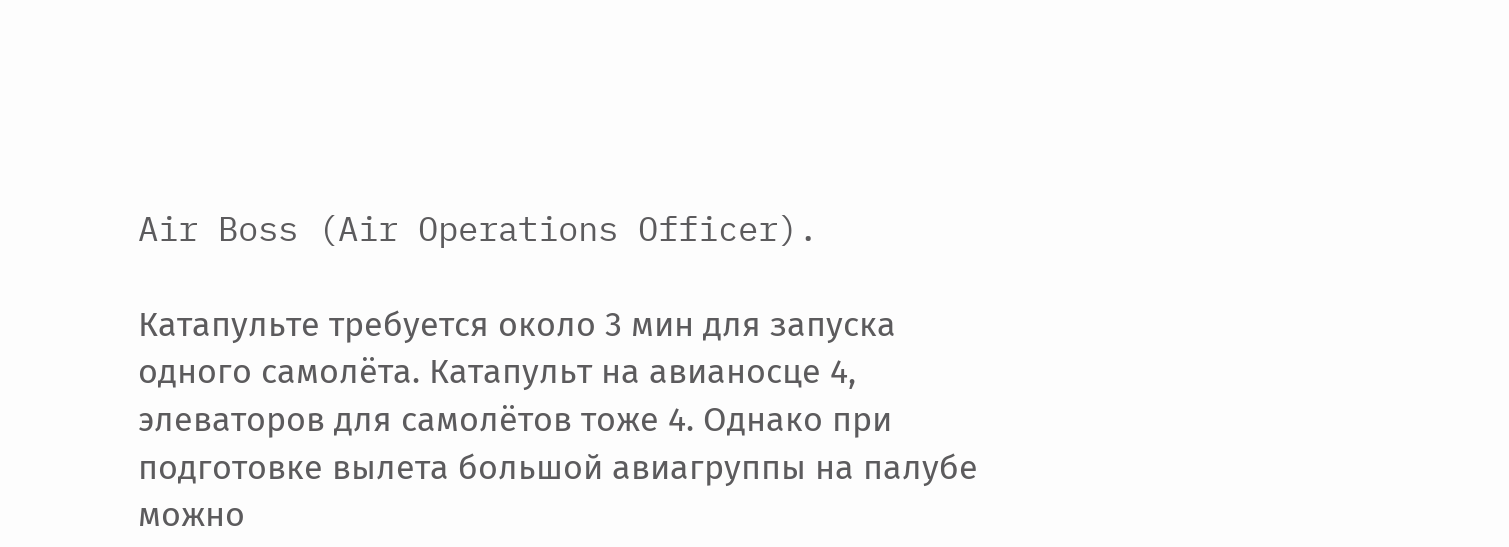Air Boss (Air Operations Officer).

Катапульте требуется около 3 мин для запуска одного самолёта. Катапульт на авианосце 4, элеваторов для самолётов тоже 4. Однако при подготовке вылета большой авиагруппы на палубе можно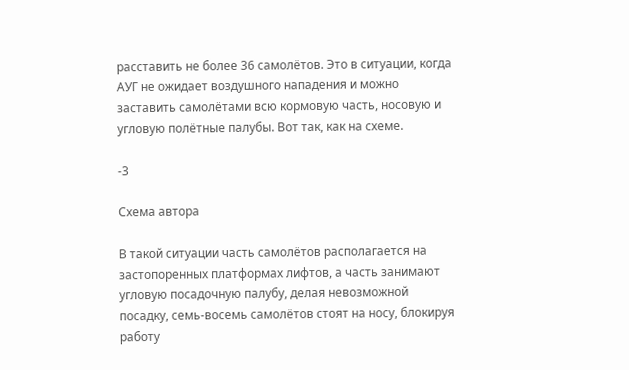расставить не более 36 самолётов. Это в ситуации, когда АУГ не ожидает воздушного нападения и можно заставить самолётами всю кормовую часть, носовую и угловую полётные палубы. Вот так, как на схеме.

-3

Схема автора

В такой ситуации часть самолётов располагается на застопоренных платформах лифтов, а часть занимают угловую посадочную палубу, делая невозможной посадку, семь-восемь самолётов стоят на носу, блокируя работу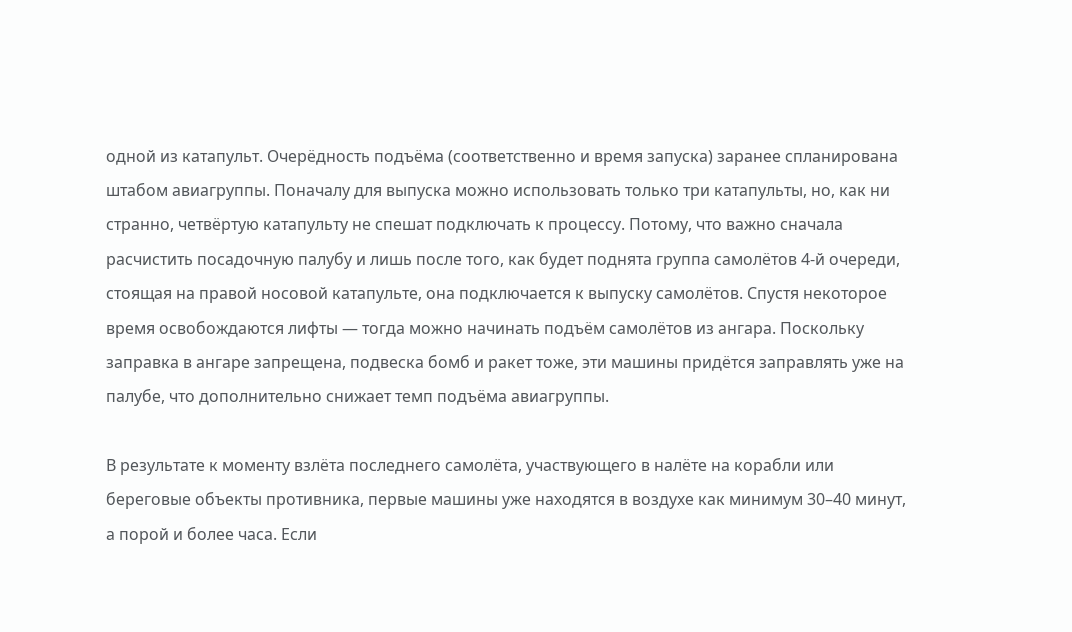одной из катапульт. Очерёдность подъёма (соответственно и время запуска) заранее спланирована штабом авиагруппы. Поначалу для выпуска можно использовать только три катапульты, но, как ни странно, четвёртую катапульту не спешат подключать к процессу. Потому, что важно сначала расчистить посадочную палубу и лишь после того, как будет поднята группа самолётов 4-й очереди, стоящая на правой носовой катапульте, она подключается к выпуску самолётов. Спустя некоторое время освобождаются лифты — тогда можно начинать подъём самолётов из ангара. Поскольку заправка в ангаре запрещена, подвеска бомб и ракет тоже, эти машины придётся заправлять уже на палубе, что дополнительно снижает темп подъёма авиагруппы.

В результате к моменту взлёта последнего самолёта, участвующего в налёте на корабли или береговые объекты противника, первые машины уже находятся в воздухе как минимум 30–40 минут, а порой и более часа. Если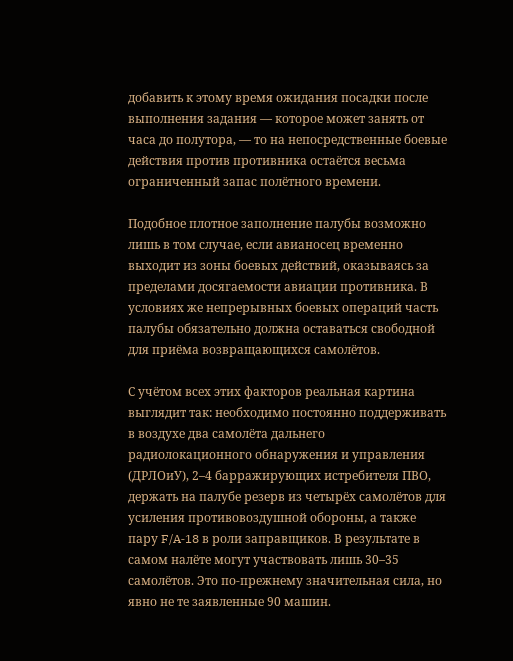добавить к этому время ожидания посадки после выполнения задания — которое может занять от часа до полутора, — то на непосредственные боевые действия против противника остаётся весьма ограниченный запас полётного времени.

Подобное плотное заполнение палубы возможно лишь в том случае, если авианосец временно выходит из зоны боевых действий, оказываясь за пределами досягаемости авиации противника. В условиях же непрерывных боевых операций часть палубы обязательно должна оставаться свободной для приёма возвращающихся самолётов.

С учётом всех этих факторов реальная картина выглядит так: необходимо постоянно поддерживать в воздухе два самолёта дальнего радиолокационного обнаружения и управления (ДРЛОиУ), 2–4 барражирующих истребителя ПВО, держать на палубе резерв из четырёх самолётов для усиления противовоздушной обороны, а также пару F/A‑18 в роли заправщиков. В результате в самом налёте могут участвовать лишь 30–35 самолётов. Это по‑прежнему значительная сила, но явно не те заявленные 90 машин.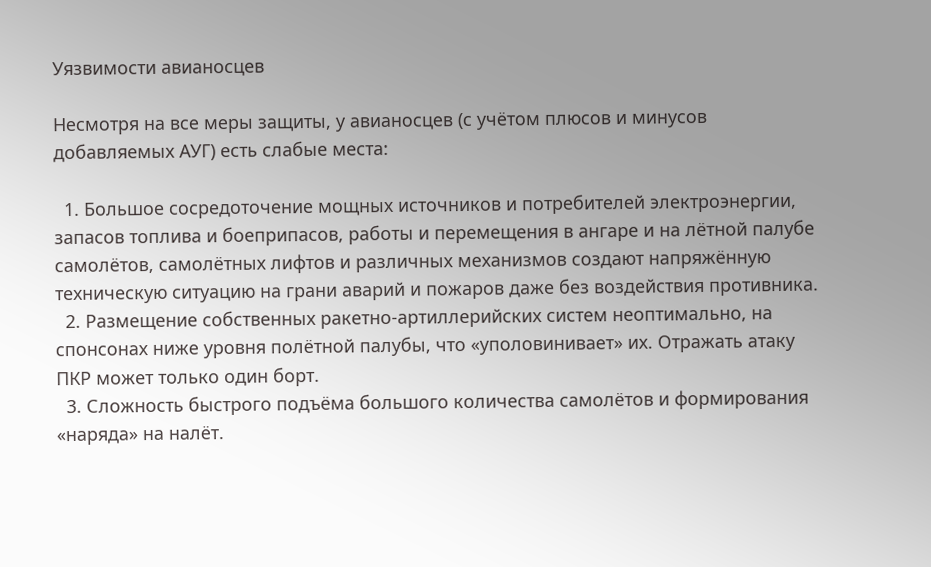Уязвимости авианосцев

Несмотря на все меры защиты, у авианосцев (с учётом плюсов и минусов добавляемых АУГ) есть слабые места:

  1. Большое сосредоточение мощных источников и потребителей электроэнергии, запасов топлива и боеприпасов, работы и перемещения в ангаре и на лётной палубе самолётов, самолётных лифтов и различных механизмов создают напряжённую техническую ситуацию на грани аварий и пожаров даже без воздействия противника.
  2. Размещение собственных ракетно-артиллерийских систем неоптимально, на спонсонах ниже уровня полётной палубы, что «уполовинивает» их. Отражать атаку ПКР может только один борт.
  3. Сложность быстрого подъёма большого количества самолётов и формирования «наряда» на налёт.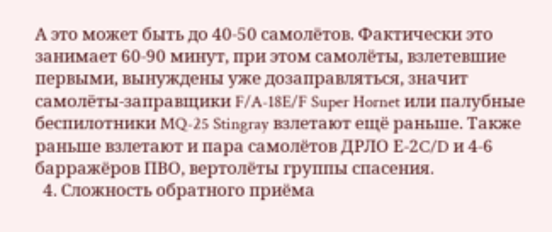А это может быть до 40-50 самолётов. Фактически это занимает 60-90 минут, при этом самолёты, взлетевшие первыми, вынуждены уже дозаправляться, значит самолёты-заправщики F/A-18E/F Super Hornet или палубные беспилотники MQ-25 Stingray взлетают ещё раньше. Также раньше взлетают и пара самолётов ДРЛО Е-2C/D и 4-6 барражёров ПВО, вертолёты группы спасения.
  4. Сложность обратного приёма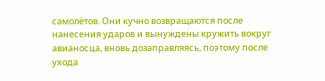самолётов. Они кучно возвращаются после нанесения ударов и вынуждены кружить вокруг авианосца, вновь дозаправляясь, поэтому после ухода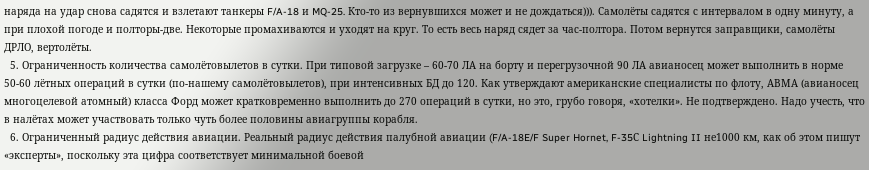наряда на удар снова садятся и взлетают танкеры F/A-18 и MQ-25. Кто-то из вернувшихся может и не дождаться))). Самолёты садятся с интервалом в одну минуту, а при плохой погоде и полторы-две. Некоторые промахиваются и уходят на круг. То есть весь наряд сядет за час-полтора. Потом вернутся заправщики, самолёты ДРЛО, вертолёты.
  5. Ограниченность количества самолётовылетов в сутки. При типовой загрузке – 60-70 ЛА на борту и перегрузочной 90 ЛА авианосец может выполнить в норме 50-60 лётных операций в сутки (по-нашему самолётовылетов), при интенсивных БД до 120. Как утверждают американские специалисты по флоту, АВМА (авианосец многоцелевой атомный) класса Форд может кратковременно выполнить до 270 операций в сутки, но это, грубо говоря, «хотелки». Не подтверждено. Надо учесть, что в налётах может участвовать только чуть более половины авиагруппы корабля.
  6. Ограниченный радиус действия авиации. Реальный радиус действия палубной авиации (F/A-18E/F Super Hornet, F-35С Lightning II не1000 км, как об этом пишут «эксперты», поскольку эта цифра соответствует минимальной боевой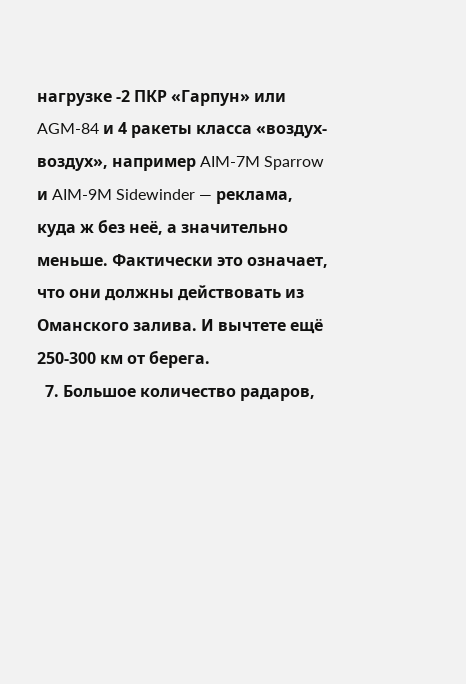нагрузке -2 ПКР «Гарпун» или AGM-84 и 4 ракеты класса «воздух-воздух», например AIM-7M Sparrow и AIM-9M Sidewinder — реклама, куда ж без неё, а значительно меньше. Фактически это означает, что они должны действовать из Оманского залива. И вычтете ещё 250-300 км от берега.
  7. Большое количество радаров,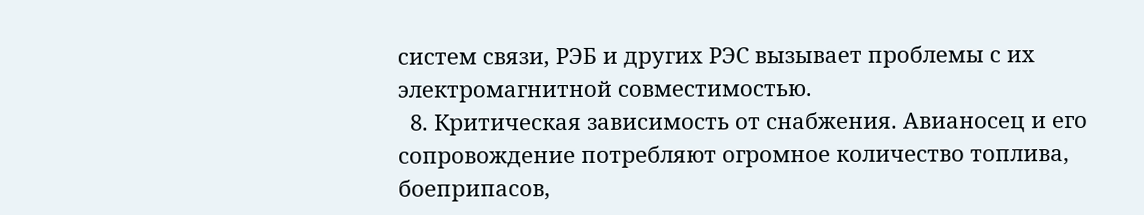систем связи, РЭБ и других РЭС вызывает проблемы с их электромагнитной совместимостью.
  8. Критическая зависимость от снабжения. Авианосец и его сопровождение потребляют огромное количество топлива, боеприпасов,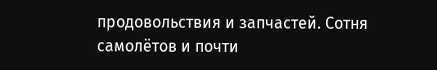продовольствия и запчастей. Сотня самолётов и почти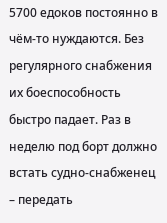5700 едоков постоянно в чём-то нуждаются. Без регулярного снабжения их боеспособность быстро падает. Раз в неделю под борт должно встать судно-снабженец – передать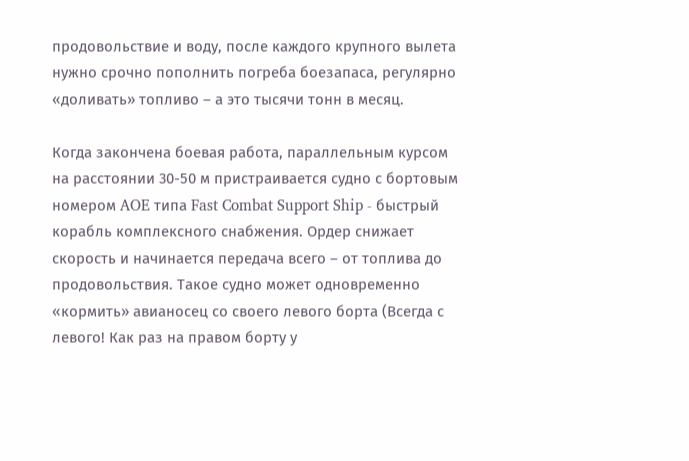продовольствие и воду, после каждого крупного вылета нужно срочно пополнить погреба боезапаса, регулярно «доливать» топливо – а это тысячи тонн в месяц.

Когда закончена боевая работа, параллельным курсом на расстоянии 30-50 м пристраивается судно с бортовым номером AOE типа Fast Combat Support Ship - быстрый корабль комплексного снабжения. Ордер снижает скорость и начинается передача всего – от топлива до продовольствия. Такое судно может одновременно «кормить» авианосец со своего левого борта (Всегда с левого! Как раз на правом борту у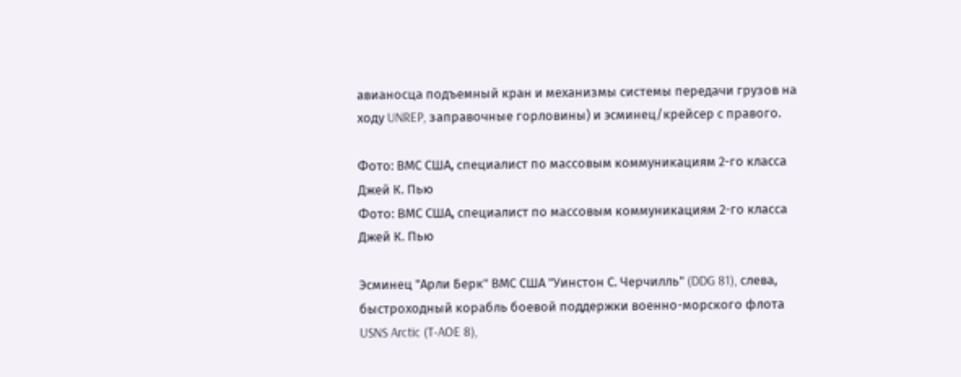авианосца подъемный кран и механизмы системы передачи грузов на ходу UNREP, заправочные горловины) и эсминец/крейсер с правого.

Фото: ВМС США, специалист по массовым коммуникациям 2-го класса Джей К. Пью
Фото: ВМС США, специалист по массовым коммуникациям 2-го класса Джей К. Пью

Эсминец "Арли Берк" ВМС США "Уинстон С. Черчилль" (DDG 81), слева, быстроходный корабль боевой поддержки военно-морского флота USNS Arctic (T-AOE 8),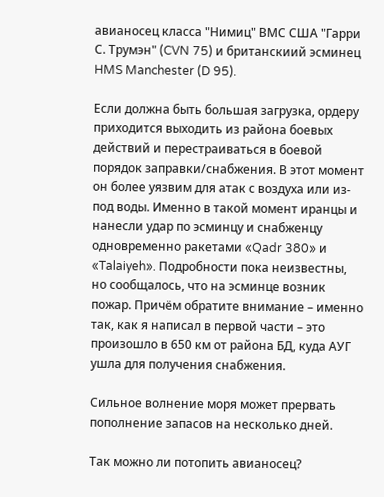авианосец класса "Нимиц" ВМС США "Гарри С. Трумэн" (CVN 75) и британскиий эсминец HMS Manchester (D 95).

Если должна быть большая загрузка, ордеру приходится выходить из района боевых действий и перестраиваться в боевой порядок заправки/снабжения. В этот момент он более уязвим для атак с воздуха или из-под воды. Именно в такой момент иранцы и нанесли удар по эсминцу и снабженцу одновременно ракетами «Qadr 380» и «Talaiyeh». Подробности пока неизвестны, но сообщалось, что на эсминце возник пожар. Причём обратите внимание – именно так, как я написал в первой части – это произошло в 650 км от района БД, куда АУГ ушла для получения снабжения.

Сильное волнение моря может прервать пополнение запасов на несколько дней.

Так можно ли потопить авианосец?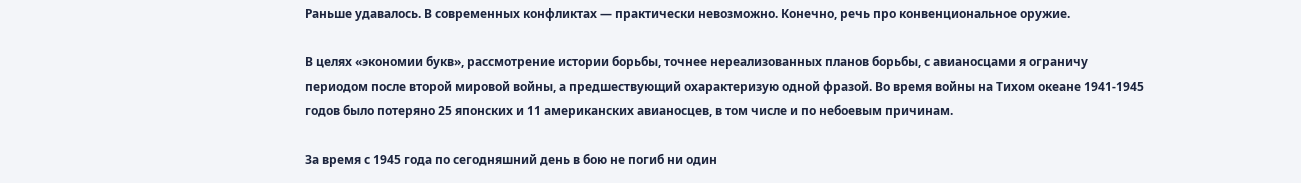Раньше удавалось. В современных конфликтах — практически невозможно. Конечно, речь про конвенциональное оружие.

В целях «экономии букв», рассмотрение истории борьбы, точнее нереализованных планов борьбы, с авианосцами я ограничу периодом после второй мировой войны, а предшествующий охарактеризую одной фразой. Во время войны на Тихом океане 1941-1945 годов было потеряно 25 японских и 11 американских авианосцев, в том числе и по небоевым причинам.

За время с 1945 года по сегодняшний день в бою не погиб ни один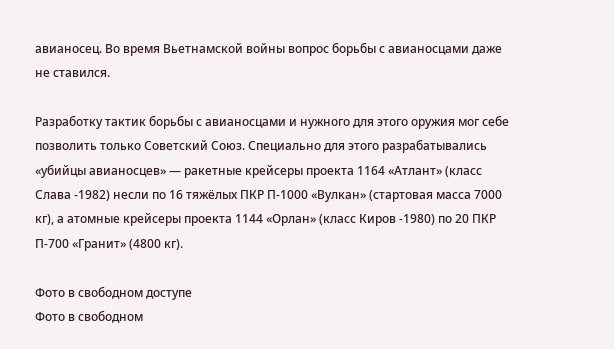авианосец. Во время Вьетнамской войны вопрос борьбы с авианосцами даже не ставился.

Разработку тактик борьбы с авианосцами и нужного для этого оружия мог себе позволить только Советский Союз. Специально для этого разрабатывались «убийцы авианосцев» — ракетные крейсеры проекта 1164 «Атлант» (класс Слава -1982) несли по 16 тяжёлых ПКР П-1000 «Вулкан» (стартовая масса 7000 кг), а атомные крейсеры проекта 1144 «Орлан» (класс Киров -1980) по 20 ПКР П-700 «Гранит» (4800 кг).

Фото в свободном доступе
Фото в свободном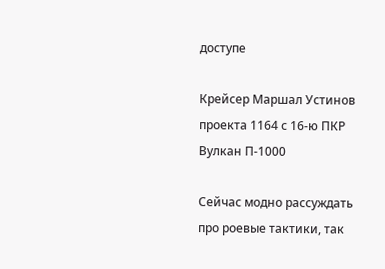доступе

Крейсер Маршал Устинов проекта 1164 с 16-ю ПКР Вулкан П-1000

Сейчас модно рассуждать про роевые тактики, так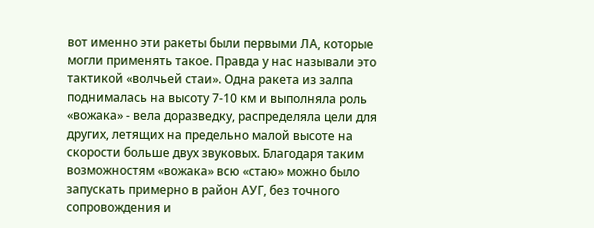вот именно эти ракеты были первыми ЛА, которые могли применять такое. Правда у нас называли это тактикой «волчьей стаи». Одна ракета из залпа поднималась на высоту 7-10 км и выполняла роль «вожака» - вела доразведку, распределяла цели для других, летящих на предельно малой высоте на скорости больше двух звуковых. Благодаря таким возможностям «вожака» всю «стаю» можно было запускать примерно в район АУГ, без точного сопровождения и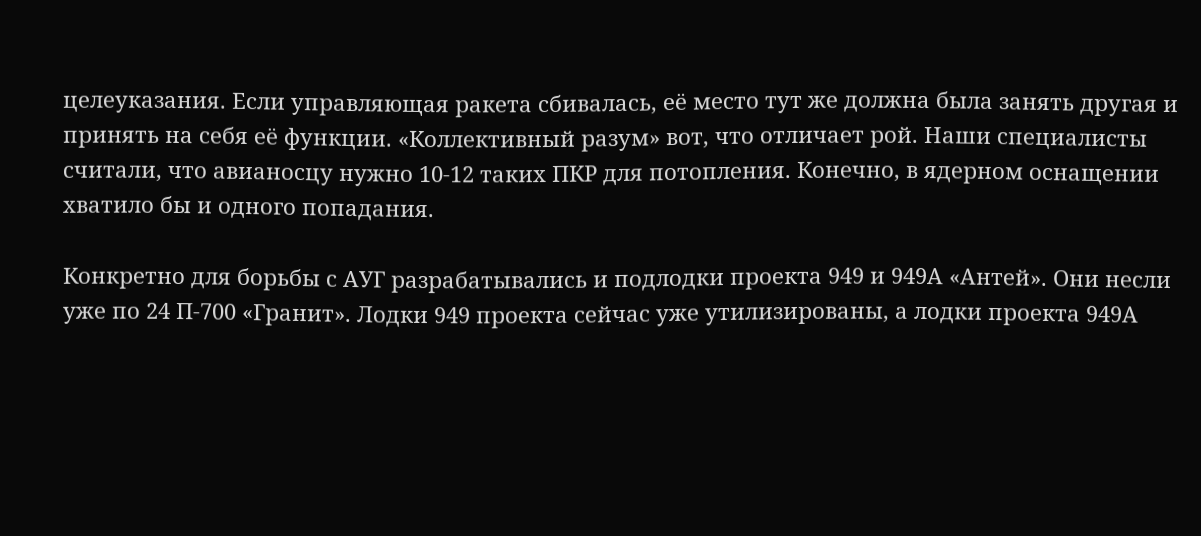целеуказания. Если управляющая ракета сбивалась, её место тут же должна была занять другая и принять на себя её функции. «Коллективный разум» вот, что отличает рой. Наши специалисты считали, что авианосцу нужно 10-12 таких ПКР для потопления. Конечно, в ядерном оснащении хватило бы и одного попадания.

Конкретно для борьбы с АУГ разрабатывались и подлодки проекта 949 и 949А «Антей». Они несли уже по 24 П-700 «Гранит». Лодки 949 проекта сейчас уже утилизированы, а лодки проекта 949А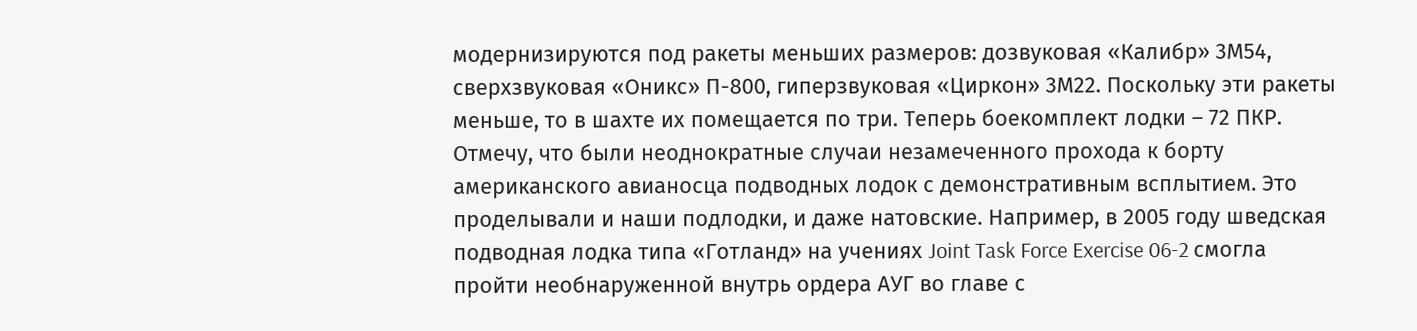модернизируются под ракеты меньших размеров: дозвуковая «Калибр» 3М54, сверхзвуковая «Оникс» П-800, гиперзвуковая «Циркон» 3М22. Поскольку эти ракеты меньше, то в шахте их помещается по три. Теперь боекомплект лодки – 72 ПКР. Отмечу, что были неоднократные случаи незамеченного прохода к борту американского авианосца подводных лодок с демонстративным всплытием. Это проделывали и наши подлодки, и даже натовские. Например, в 2005 году шведская подводная лодка типа «Готланд» на учениях Joint Task Force Exercise 06-2 смогла пройти необнаруженной внутрь ордера АУГ во главе с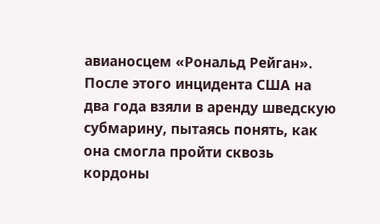авианосцем «Рональд Рейган». После этого инцидента США на два года взяли в аренду шведскую субмарину, пытаясь понять, как она смогла пройти сквозь кордоны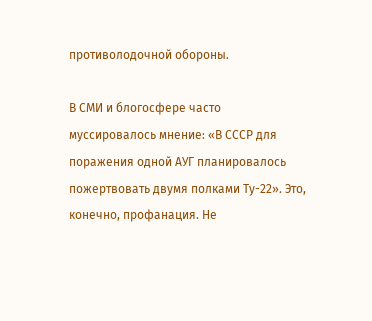противолодочной обороны.

В СМИ и блогосфере часто муссировалось мнение: «В СССР для поражения одной АУГ планировалось пожертвовать двумя полками Ту-22». Это, конечно, профанация. Не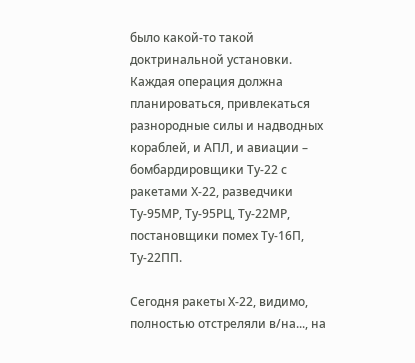было какой-то такой доктринальной установки. Каждая операция должна планироваться, привлекаться разнородные силы и надводных кораблей, и АПЛ, и авиации – бомбардировщики Ту-22 с ракетами Х-22, разведчики Ту-95МР, Ту-95РЦ, Ту-22МР, постановщики помех Ту-16П, Ту-22ПП.

Сегодня ракеты Х-22, видимо, полностью отстреляли в/на..., на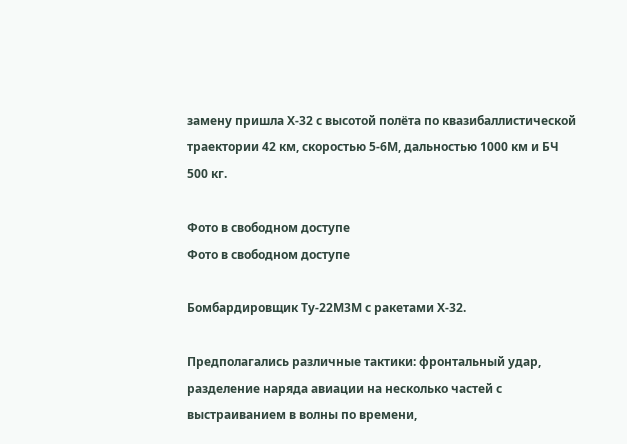замену пришла Х-32 с высотой полёта по квазибаллистической траектории 42 км, скоростью 5-6М, дальностью 1000 км и БЧ 500 кг.

Фото в свободном доступе
Фото в свободном доступе

Бомбардировщик Ту-22М3М с ракетами Х-32.

Предполагались различные тактики: фронтальный удар, разделение наряда авиации на несколько частей с выстраиванием в волны по времени,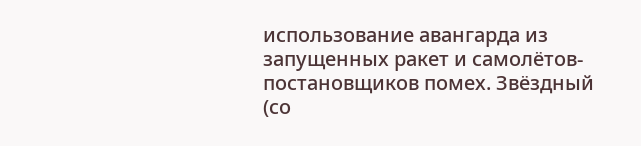использование авангарда из запущенных ракет и самолётов-постановщиков помех. Звёздный (со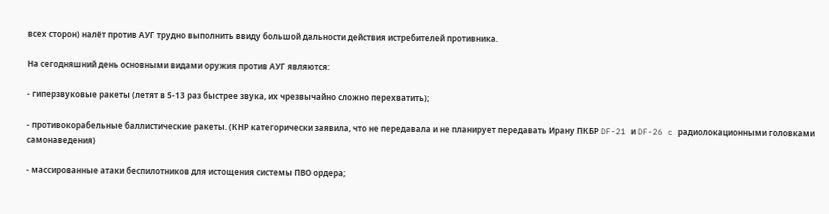всех сторон) налёт против АУГ трудно выполнить ввиду большой дальности действия истребителей противника.

На сегодняшний день основными видами оружия против АУГ являются:

- гиперзвуковые ракеты (летят в 5-13 раз быстрее звука, их чрезвычайно сложно перехватить);

- противокорабельные баллистические ракеты. (КНР категорически заявила, что не передавала и не планирует передавать Ирану ПКБР DF-21 и DF-26 c радиолокационными головками самонаведения)

- массированные атаки беспилотников для истощения системы ПВО ордера;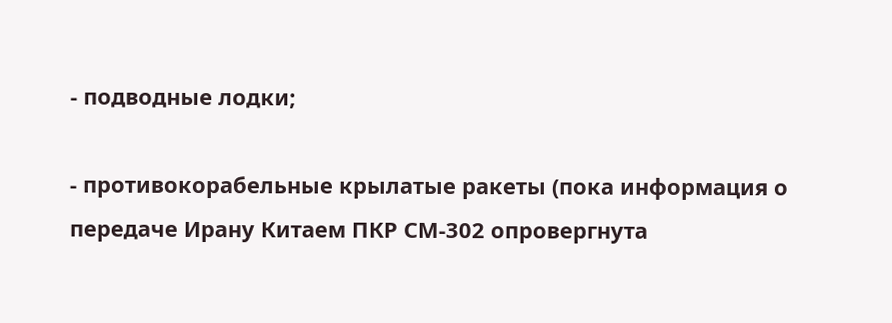- подводные лодки;

- противокорабельные крылатые ракеты (пока информация о передаче Ирану Китаем ПКР СМ-302 опровергнута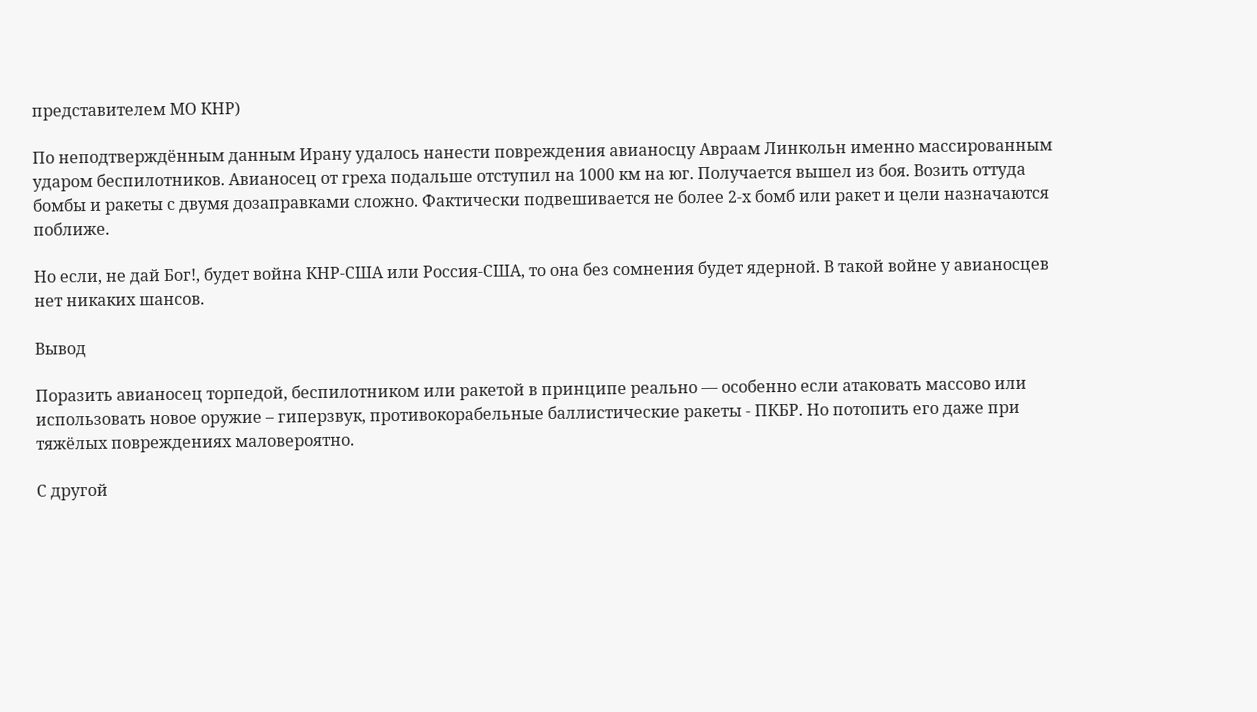представителем МО КНР)

По неподтверждённым данным Ирану удалось нанести повреждения авианосцу Авраам Линкольн именно массированным ударом беспилотников. Авианосец от греха подальше отступил на 1000 км на юг. Получается вышел из боя. Возить оттуда бомбы и ракеты с двумя дозаправками сложно. Фактически подвешивается не более 2-х бомб или ракет и цели назначаются поближе.

Но если, не дай Бог!, будет война КНР-США или Россия-США, то она без сомнения будет ядерной. В такой войне у авианосцев нет никаких шансов.

Вывод

Поразить авианосец торпедой, беспилотником или ракетой в принципе реально — особенно если атаковать массово или использовать новое оружие – гиперзвук, противокорабельные баллистические ракеты - ПКБР. Но потопить его даже при тяжёлых повреждениях маловероятно.

С другой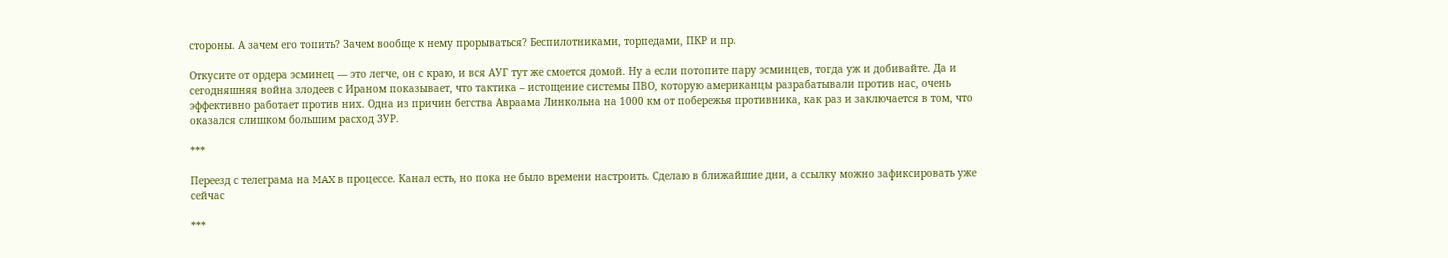стороны. А зачем его топить? Зачем вообще к нему прорываться? Беспилотниками, торпедами, ПКР и пр.

Откусите от ордера эсминец — это легче, он с краю, и вся АУГ тут же смоется домой. Ну а если потопите пару эсминцев, тогда уж и добивайте. Да и сегодняшняя война злодеев с Ираном показывает, что тактика – истощение системы ПВО, которую американцы разрабатывали против нас, очень эффективно работает против них. Одна из причин бегства Авраама Линкольна на 1000 км от побережья противника, как раз и заключается в том, что оказался слишком большим расход ЗУР.

***

Переезд с телеграма на MAX в процессе. Канал есть, но пока не было времени настроить. Сделаю в ближайшие дни, а ссылку можно зафиксировать уже сейчас

***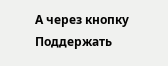А через кнопку Поддержать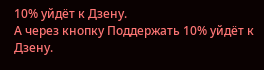10% уйдёт к Дзену.
А через кнопку Поддержать 10% уйдёт к Дзену.